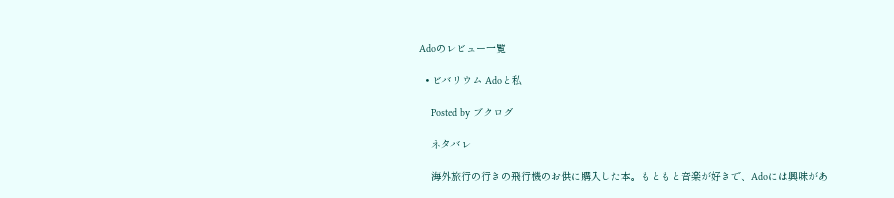Adoのレビュー一覧

  • ビバリウム Adoと私

    Posted by ブクログ

    ネタバレ

    海外旅行の行きの飛行機のお供に購入した本。もともと音楽が好きで、Adoには興味があ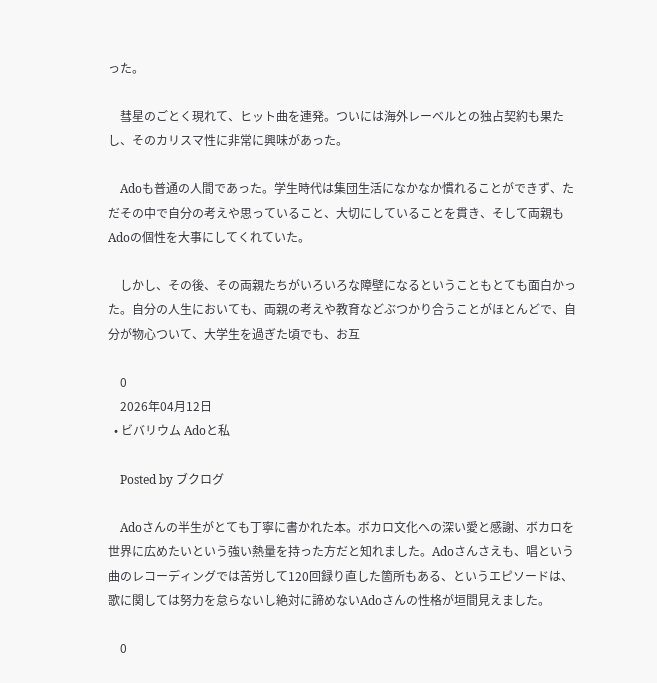った。

    彗星のごとく現れて、ヒット曲を連発。ついには海外レーベルとの独占契約も果たし、そのカリスマ性に非常に興味があった。

    Adoも普通の人間であった。学生時代は集団生活になかなか慣れることができず、ただその中で自分の考えや思っていること、大切にしていることを貫き、そして両親もAdoの個性を大事にしてくれていた。

    しかし、その後、その両親たちがいろいろな障壁になるということもとても面白かった。自分の人生においても、両親の考えや教育などぶつかり合うことがほとんどで、自分が物心ついて、大学生を過ぎた頃でも、お互

    0
    2026年04月12日
  • ビバリウム Adoと私

    Posted by ブクログ

    Adoさんの半生がとても丁寧に書かれた本。ボカロ文化への深い愛と感謝、ボカロを世界に広めたいという強い熱量を持った方だと知れました。Adoさんさえも、唱という曲のレコーディングでは苦労して120回録り直した箇所もある、というエピソードは、歌に関しては努力を怠らないし絶対に諦めないAdoさんの性格が垣間見えました。

    0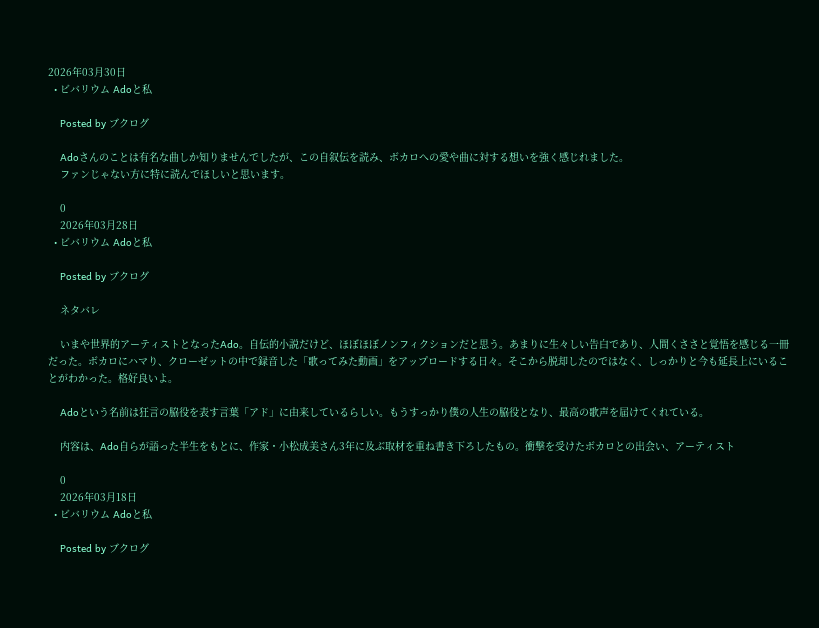2026年03月30日
  • ビバリウム Adoと私

    Posted by ブクログ

    Adoさんのことは有名な曲しか知りませんでしたが、この自叙伝を読み、ボカロへの愛や曲に対する想いを強く感じれました。
    ファンじゃない方に特に読んでほしいと思います。

    0
    2026年03月28日
  • ビバリウム Adoと私

    Posted by ブクログ

    ネタバレ

    いまや世界的アーティストとなったAdo。自伝的小説だけど、ほぼほぼノンフィクションだと思う。あまりに生々しい告白であり、人間くささと覚悟を感じる一冊だった。ボカロにハマり、クローゼットの中で録音した「歌ってみた動画」をアップロードする日々。そこから脱却したのではなく、しっかりと今も延長上にいることがわかった。格好良いよ。

    Adoという名前は狂言の脇役を表す言葉「アド」に由来しているらしい。もうすっかり僕の人生の脇役となり、最高の歌声を届けてくれている。

    内容は、Ado自らが語った半生をもとに、作家・小松成美さん3年に及ぶ取材を重ね書き下ろしたもの。衝撃を受けたボカロとの出会い、アーティスト

    0
    2026年03月18日
  • ビバリウム Adoと私

    Posted by ブクログ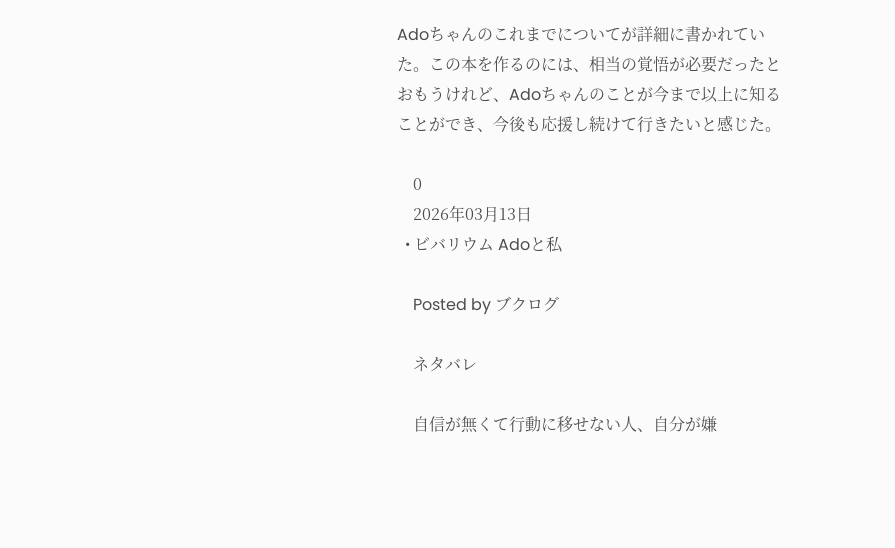Adoちゃんのこれまでについてが詳細に書かれていた。この本を作るのには、相当の覚悟が必要だったとおもうけれど、Adoちゃんのことが今まで以上に知ることができ、今後も応援し続けて行きたいと感じた。

    0
    2026年03月13日
  • ビバリウム Adoと私

    Posted by ブクログ

    ネタバレ

    自信が無くて行動に移せない人、自分が嫌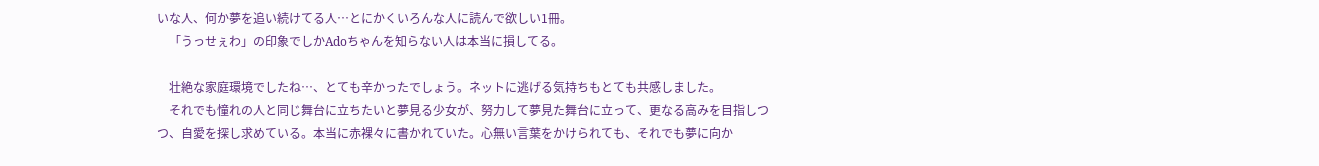いな人、何か夢を追い続けてる人…とにかくいろんな人に読んで欲しい1冊。
    「うっせぇわ」の印象でしかAdoちゃんを知らない人は本当に損してる。

    壮絶な家庭環境でしたね…、とても辛かったでしょう。ネットに逃げる気持ちもとても共感しました。
    それでも憧れの人と同じ舞台に立ちたいと夢見る少女が、努力して夢見た舞台に立って、更なる高みを目指しつつ、自愛を探し求めている。本当に赤裸々に書かれていた。心無い言葉をかけられても、それでも夢に向か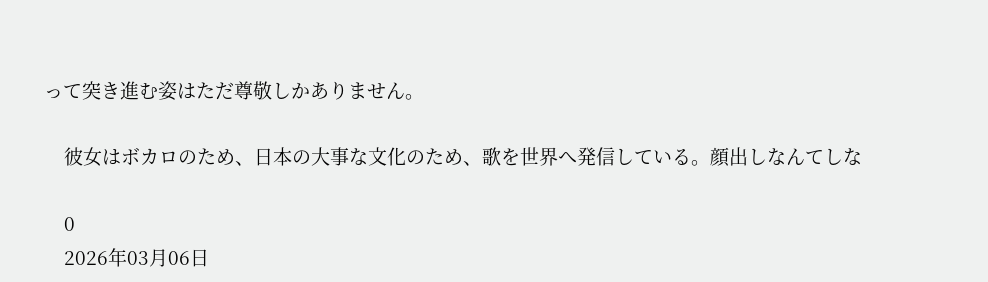って突き進む姿はただ尊敬しかありません。

    彼女はボカロのため、日本の大事な文化のため、歌を世界へ発信している。顔出しなんてしな

    0
    2026年03月06日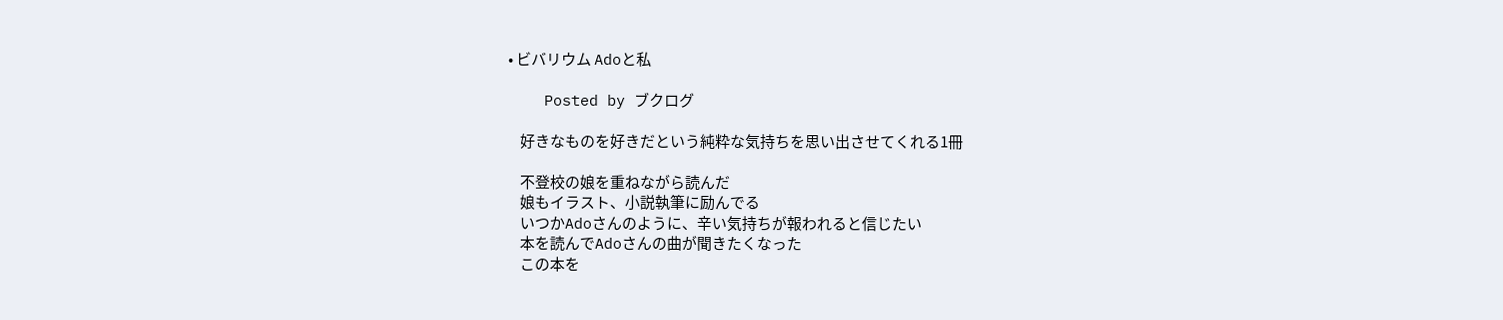• ビバリウム Adoと私

    Posted by ブクログ

    好きなものを好きだという純粋な気持ちを思い出させてくれる1冊

    不登校の娘を重ねながら読んだ
    娘もイラスト、小説執筆に励んでる
    いつかAdoさんのように、辛い気持ちが報われると信じたい
    本を読んでAdoさんの曲が聞きたくなった
    この本を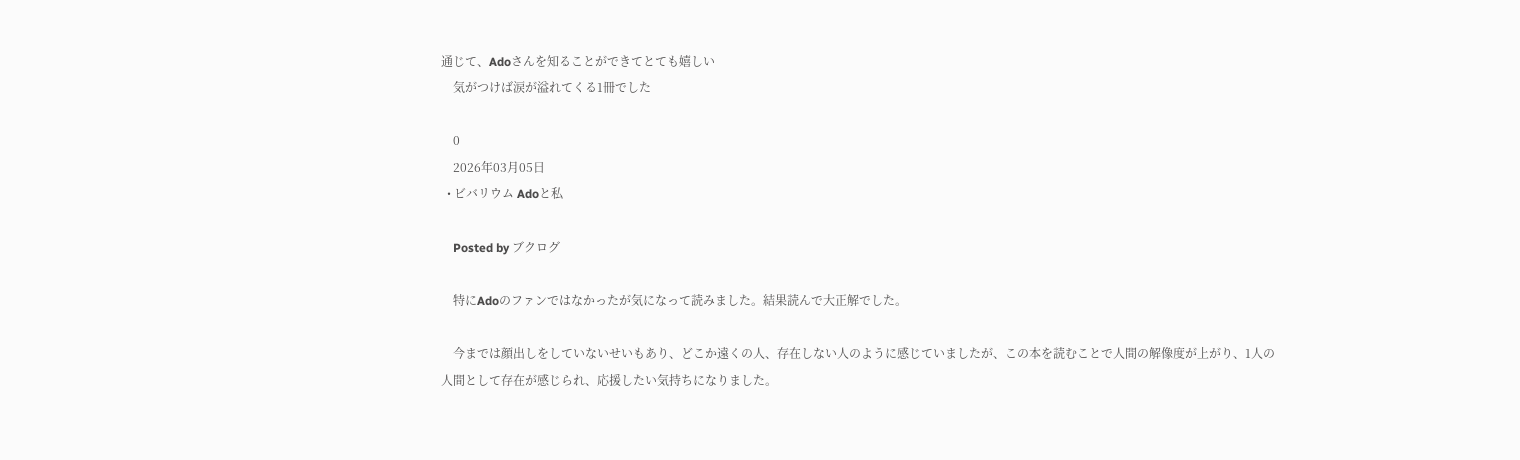通じて、Adoさんを知ることができてとても嬉しい
    気がつけば涙が溢れてくる1冊でした

    0
    2026年03月05日
  • ビバリウム Adoと私

    Posted by ブクログ

    特にAdoのファンではなかったが気になって読みました。結果読んで大正解でした。

    今までは顔出しをしていないせいもあり、どこか遠くの人、存在しない人のように感じていましたが、この本を読むことで人間の解像度が上がり、1人の人間として存在が感じられ、応援したい気持ちになりました。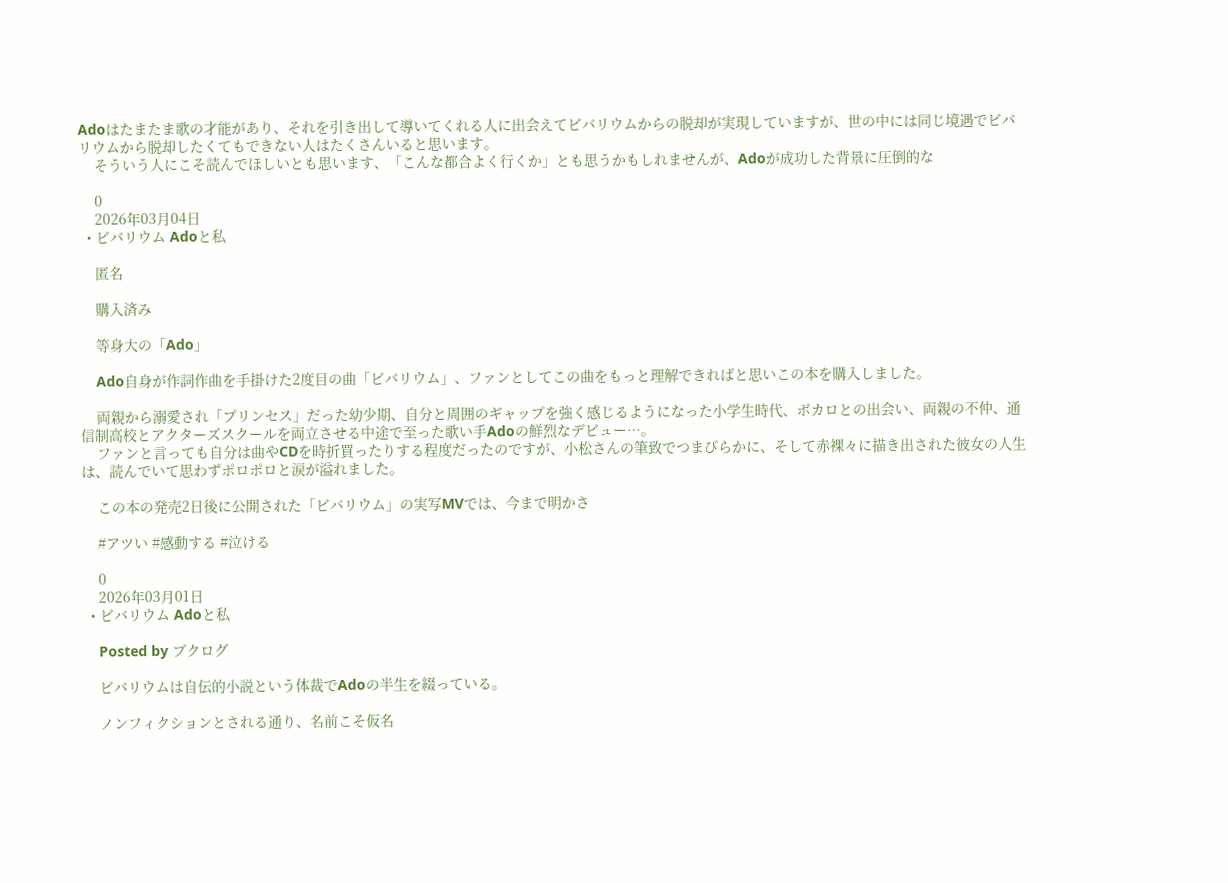Adoはたまたま歌の才能があり、それを引き出して導いてくれる人に出会えてビバリウムからの脱却が実現していますが、世の中には同じ境遇でビバリウムから脱却したくてもできない人はたくさんいると思います。
    そういう人にこそ読んでほしいとも思います、「こんな都合よく行くか」とも思うかもしれませんが、Adoが成功した背景に圧倒的な

    0
    2026年03月04日
  • ビバリウム Adoと私

    匿名

    購入済み

    等身大の「Ado」

    Ado自身が作詞作曲を手掛けた2度目の曲「ビバリウム」、ファンとしてこの曲をもっと理解できればと思いこの本を購入しました。

    両親から溺愛され「プリンセス」だった幼少期、自分と周囲のギャップを強く感じるようになった小学生時代、ボカロとの出会い、両親の不仲、通信制高校とアクターズスクールを両立させる中途で至った歌い手Adoの鮮烈なデビュー…。
    ファンと言っても自分は曲やCDを時折買ったりする程度だったのですが、小松さんの筆致でつまびらかに、そして赤裸々に描き出された彼女の人生は、読んでいて思わずポロポロと涙が溢れました。

    この本の発売2日後に公開された「ビバリウム」の実写MVでは、今まで明かさ

    #アツい #感動する #泣ける

    0
    2026年03月01日
  • ビバリウム Adoと私

    Posted by ブクログ

    ビバリウムは自伝的小説という体裁でAdoの半生を綴っている。

    ノンフィクションとされる通り、名前こそ仮名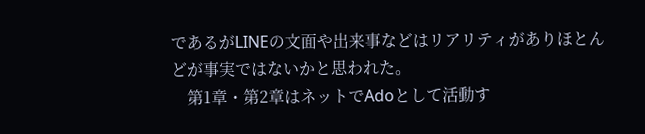であるがLINEの文面や出来事などはリアリティがありほとんどが事実ではないかと思われた。
    第1章・第2章はネットでAdoとして活動す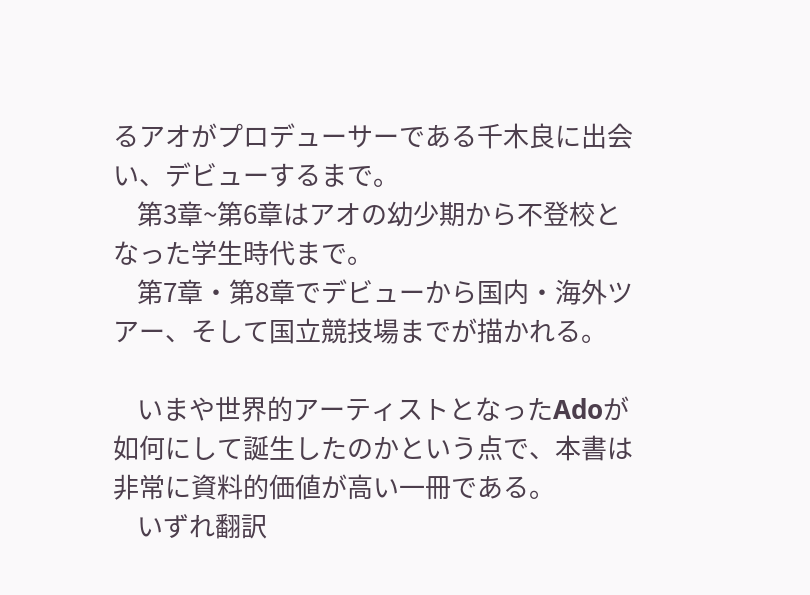るアオがプロデューサーである千木良に出会い、デビューするまで。
    第3章~第6章はアオの幼少期から不登校となった学生時代まで。
    第7章・第8章でデビューから国内・海外ツアー、そして国立競技場までが描かれる。

    いまや世界的アーティストとなったAdoが如何にして誕生したのかという点で、本書は非常に資料的価値が高い一冊である。
    いずれ翻訳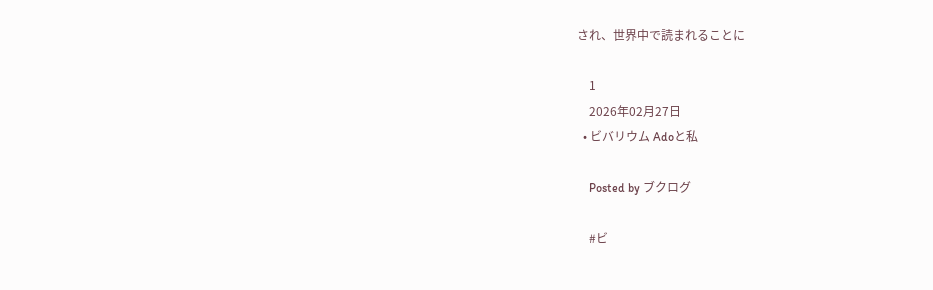され、世界中で読まれることに

    1
    2026年02月27日
  • ビバリウム Adoと私

    Posted by ブクログ

    #ビ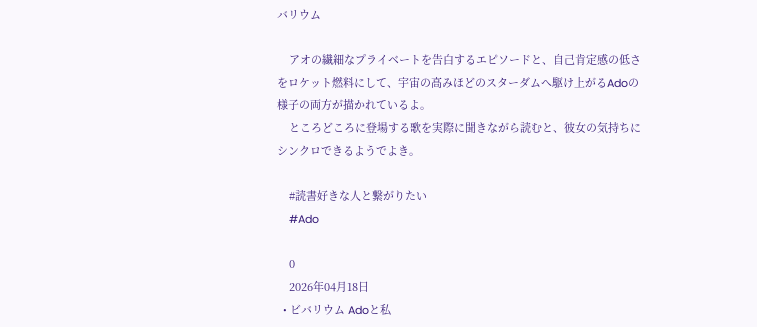バリウム

    アオの繊細なプライベートを告白するエピソードと、自己肯定感の低さをロケット燃料にして、宇宙の高みほどのスターダムへ駆け上がるAdoの様子の両方が描かれているよ。
    ところどころに登場する歌を実際に聞きながら読むと、彼女の気持ちにシンクロできるようでよき。

    #読書好きな人と繋がりたい
    #Ado

    0
    2026年04月18日
  • ビバリウム Adoと私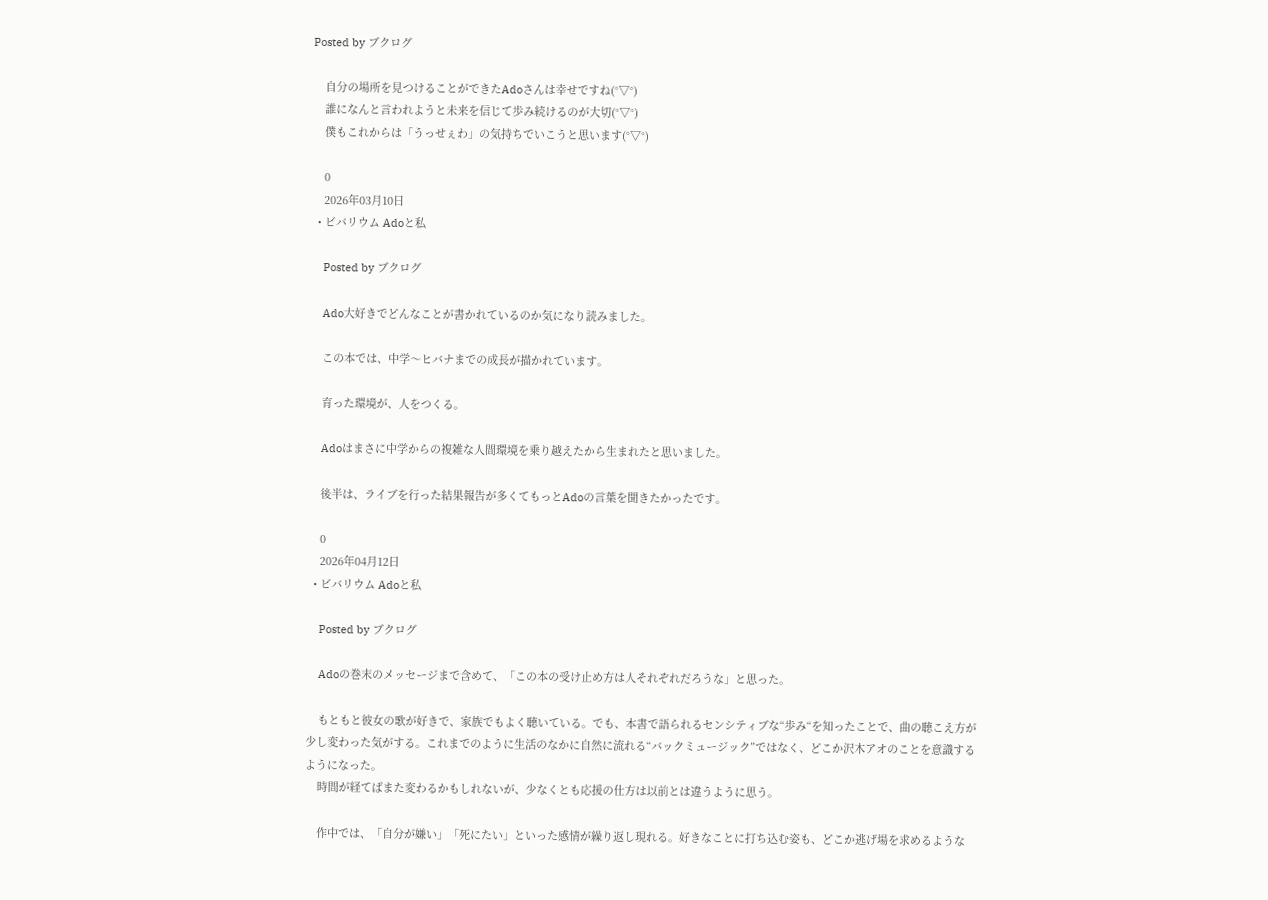Posted by ブクログ

    自分の場所を見つけることができたAdoさんは幸せですね(°▽°)
    誰になんと言われようと未来を信じて歩み続けるのが大切(°▽°)
    僕もこれからは「うっせぇわ」の気持ちでいこうと思います(°▽°)

    0
    2026年03月10日
  • ビバリウム Adoと私

    Posted by ブクログ

    Ado大好きでどんなことが書かれているのか気になり読みました。

    この本では、中学〜ヒバナまでの成長が描かれています。

    育った環境が、人をつくる。

    Adoはまさに中学からの複雑な人間環境を乗り越えたから生まれたと思いました。

    後半は、ライブを行った結果報告が多くてもっとAdoの言葉を聞きたかったです。

    0
    2026年04月12日
  • ビバリウム Adoと私

    Posted by ブクログ

    Adoの巻末のメッセージまで含めて、「この本の受け止め方は人それぞれだろうな」と思った。

    もともと彼女の歌が好きで、家族でもよく聴いている。でも、本書で語られるセンシティブな“歩み“を知ったことで、曲の聴こえ方が少し変わった気がする。これまでのように生活のなかに自然に流れる“バックミュージック”ではなく、どこか沢木アオのことを意識するようになった。
    時間が経てばまた変わるかもしれないが、少なくとも応援の仕方は以前とは違うように思う。

    作中では、「自分が嫌い」「死にたい」といった感情が繰り返し現れる。好きなことに打ち込む姿も、どこか逃げ場を求めるような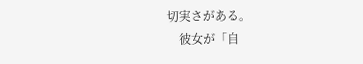切実さがある。
    彼女が「自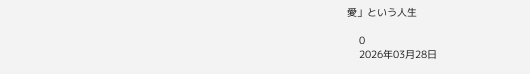愛」という人生

    0
    2026年03月28日